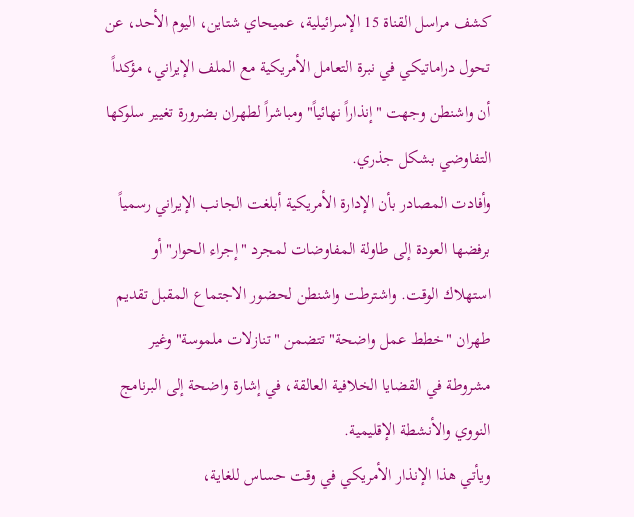كشف مراسل القناة 15 الإسرائيلية، عميحاي شتاين، اليوم الأحد، عن تحول دراماتيكي في نبرة التعامل الأمريكية مع الملف الإيراني، مؤكداً أن واشنطن وجهت "إنذاراً نهائياً" ومباشراً لطهران بضرورة تغيير سلوكها التفاوضي بشكل جذري.
وأفادت المصادر بأن الإدارة الأمريكية أبلغت الجانب الإيراني رسمياً برفضها العودة إلى طاولة المفاوضات لمجرد "إجراء الحوار" أو استهلاك الوقت. واشترطت واشنطن لحضور الاجتماع المقبل تقديم طهران "خطط عمل واضحة" تتضمن "تنازلات ملموسة" وغير مشروطة في القضايا الخلافية العالقة، في إشارة واضحة إلى البرنامج النووي والأنشطة الإقليمية.
ويأتي هذا الإنذار الأمريكي في وقت حساس للغاية،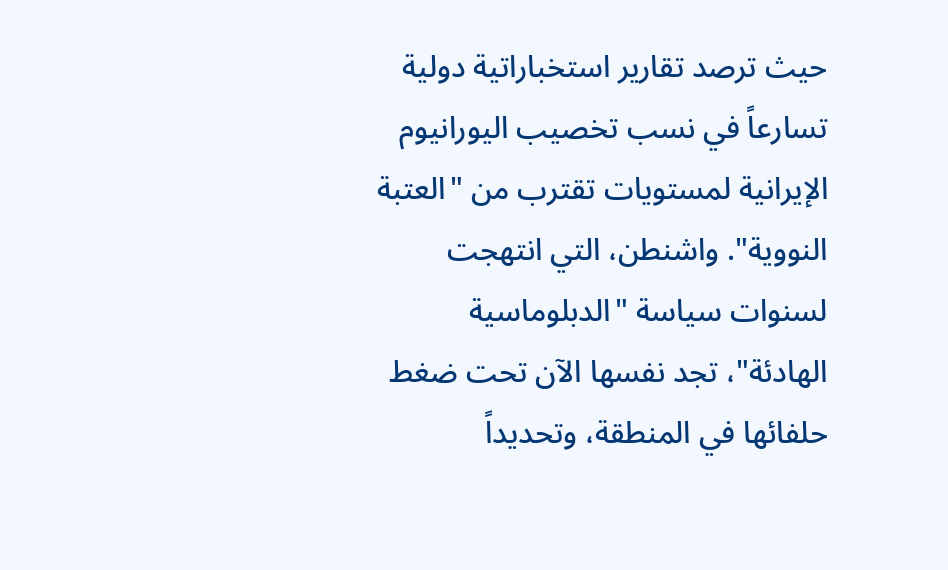حيث ترصد تقارير استخباراتية دولية تسارعاً في نسب تخصيب اليورانيوم الإيرانية لمستويات تقترب من "العتبة النووية". واشنطن، التي انتهجت لسنوات سياسة "الدبلوماسية الهادئة"، تجد نفسها الآن تحت ضغط حلفائها في المنطقة، وتحديداً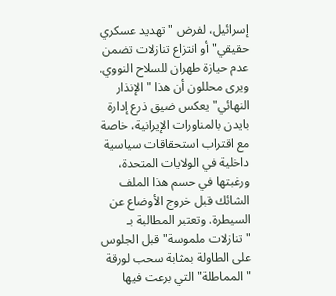إسرائيل، لفرض "تهديد عسكري حقيقي" أو انتزاع تنازلات تضمن عدم حيازة طهران للسلاح النووي.
ويرى محللون أن هذا "الإنذار النهائي" يعكس ضيق ذرع إدارة بايدن بالمناورات الإيرانية، خاصة مع اقتراب استحقاقات سياسية داخلية في الولايات المتحدة، ورغبتها في حسم هذا الملف الشائك قبل خروج الأوضاع عن السيطرة. وتعتبر المطالبة بـ "تنازلات ملموسة" قبل الجلوس على الطاولة بمثابة سحب لورقة "المماطلة" التي برعت فيها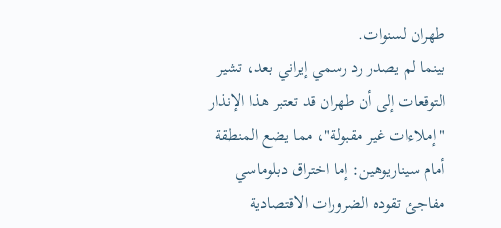طهران لسنوات.
بينما لم يصدر رد رسمي إيراني بعد، تشير التوقعات إلى أن طهران قد تعتبر هذا الإنذار "إملاءات غير مقبولة"، مما يضع المنطقة أمام سيناريوهين: إما اختراق دبلوماسي مفاجئ تقوده الضرورات الاقتصادية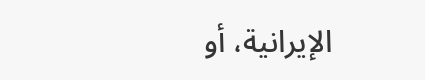الإيرانية، أو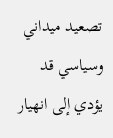تصعيد ميداني وسياسي قد يؤدي إلى انهيار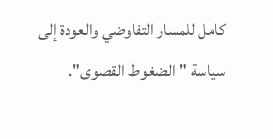كامل للمسار التفاوضي والعودة إلى سياسة "الضغوط القصوى".